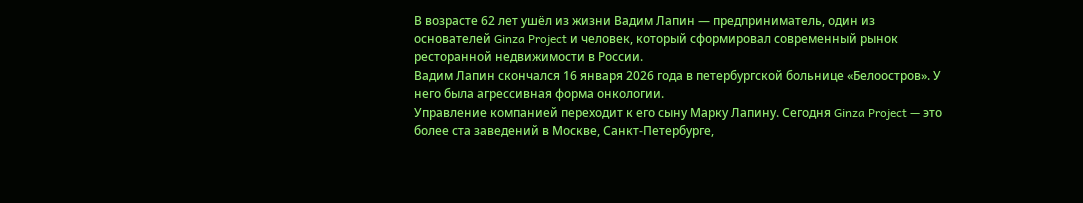В возрасте 62 лет ушёл из жизни Вадим Лапин — предприниматель, один из основателей Ginza Project и человек, который сформировал современный рынок ресторанной недвижимости в России.
Вадим Лапин скончался 16 января 2026 года в петербургской больнице «Белоостров». У него была агрессивная форма онкологии.
Управление компанией переходит к его сыну Марку Лапину. Сегодня Ginza Project — это более ста заведений в Москве, Санкт-Петербурге,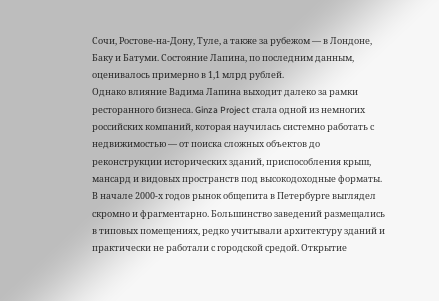Сочи, Ростове-на-Дону, Туле, а также за рубежом — в Лондоне, Баку и Батуми. Состояние Лапина, по последним данным, оценивалось примерно в 1,1 млрд рублей.
Однако влияние Вадима Лапина выходит далеко за рамки ресторанного бизнеса. Ginza Project стала одной из немногих российских компаний, которая научилась системно работать с недвижимостью — от поиска сложных объектов до реконструкции исторических зданий, приспособления крыш, мансард и видовых пространств под высокодоходные форматы.
В начале 2000-х годов рынок общепита в Петербурге выглядел скромно и фрагментарно. Большинство заведений размещались в типовых помещениях, редко учитывали архитектуру зданий и практически не работали с городской средой. Открытие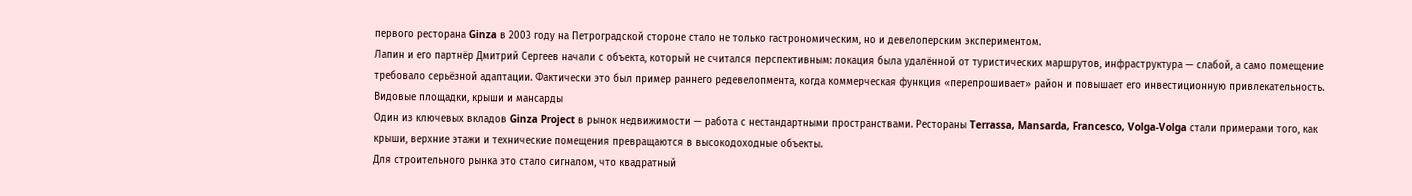первого ресторана Ginza в 2003 году на Петроградской стороне стало не только гастрономическим, но и девелоперским экспериментом.
Лапин и его партнёр Дмитрий Сергеев начали с объекта, который не считался перспективным: локация была удалённой от туристических маршрутов, инфраструктура — слабой, а само помещение требовало серьёзной адаптации. Фактически это был пример раннего редевелопмента, когда коммерческая функция «перепрошивает» район и повышает его инвестиционную привлекательность.
Видовые площадки, крыши и мансарды
Один из ключевых вкладов Ginza Project в рынок недвижимости — работа с нестандартными пространствами. Рестораны Terrassa, Mansarda, Francesco, Volga-Volga стали примерами того, как крыши, верхние этажи и технические помещения превращаются в высокодоходные объекты.
Для строительного рынка это стало сигналом, что квадратный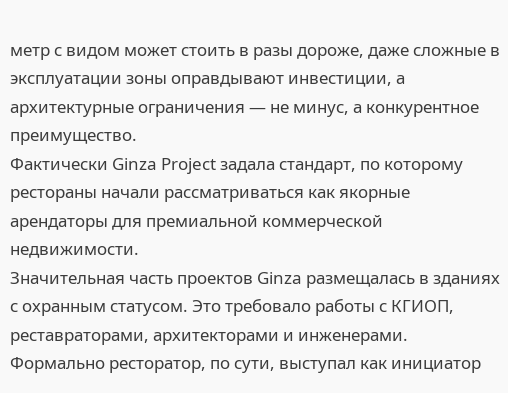метр с видом может стоить в разы дороже, даже сложные в эксплуатации зоны оправдывают инвестиции, а архитектурные ограничения — не минус, а конкурентное преимущество.
Фактически Ginza Project задала стандарт, по которому рестораны начали рассматриваться как якорные арендаторы для премиальной коммерческой недвижимости.
Значительная часть проектов Ginza размещалась в зданиях с охранным статусом. Это требовало работы с КГИОП, реставраторами, архитекторами и инженерами. Формально ресторатор, по сути, выступал как инициатор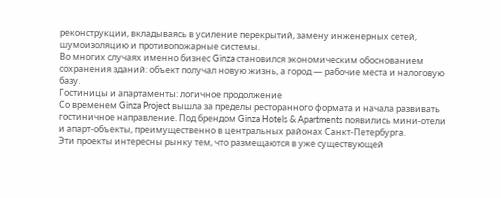реконструкции, вкладываясь в усиление перекрытий, замену инженерных сетей, шумоизоляцию и противопожарные системы.
Во многих случаях именно бизнес Ginza становился экономическим обоснованием сохранения зданий: объект получал новую жизнь, а город — рабочие места и налоговую базу.
Гостиницы и апартаменты: логичное продолжение
Со временем Ginza Project вышла за пределы ресторанного формата и начала развивать гостиничное направление. Под брендом Ginza Hotels & Apartments появились мини-отели и апарт-объекты, преимущественно в центральных районах Санкт-Петербурга.
Эти проекты интересны рынку тем, что размещаются в уже существующей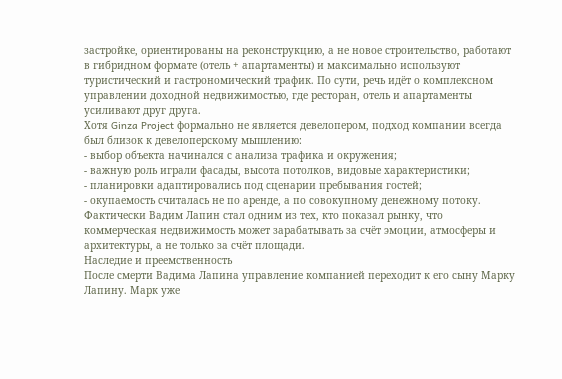застройке, ориентированы на реконструкцию, а не новое строительство, работают в гибридном формате (отель + апартаменты) и максимально используют туристический и гастрономический трафик. По сути, речь идёт о комплексном управлении доходной недвижимостью, где ресторан, отель и апартаменты усиливают друг друга.
Хотя Ginza Project формально не является девелопером, подход компании всегда был близок к девелоперскому мышлению:
- выбор объекта начинался с анализа трафика и окружения;
- важную роль играли фасады, высота потолков, видовые характеристики;
- планировки адаптировались под сценарии пребывания гостей;
- окупаемость считалась не по аренде, а по совокупному денежному потоку.
Фактически Вадим Лапин стал одним из тех, кто показал рынку, что коммерческая недвижимость может зарабатывать за счёт эмоции, атмосферы и архитектуры, а не только за счёт площади.
Наследие и преемственность
После смерти Вадима Лапина управление компанией переходит к его сыну Марку Лапину. Марк уже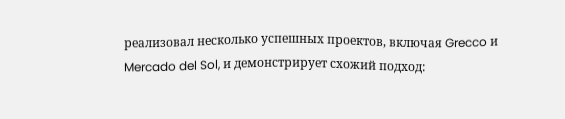реализовал несколько успешных проектов, включая Grecco и Mercado del Sol, и демонстрирует схожий подход: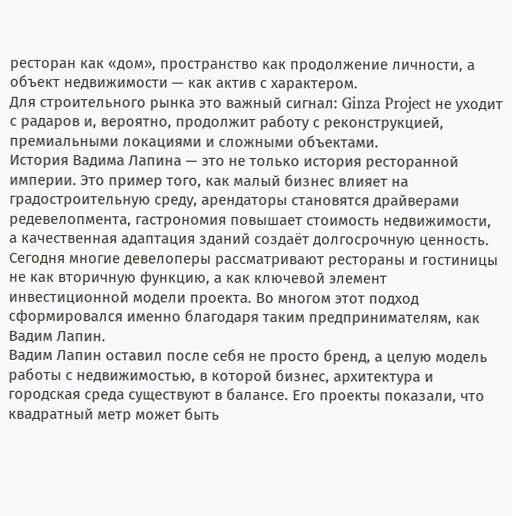ресторан как «дом», пространство как продолжение личности, а объект недвижимости — как актив с характером.
Для строительного рынка это важный сигнал: Ginza Project не уходит с радаров и, вероятно, продолжит работу с реконструкцией, премиальными локациями и сложными объектами.
История Вадима Лапина — это не только история ресторанной империи. Это пример того, как малый бизнес влияет на градостроительную среду, арендаторы становятся драйверами редевелопмента, гастрономия повышает стоимость недвижимости, а качественная адаптация зданий создаёт долгосрочную ценность.
Сегодня многие девелоперы рассматривают рестораны и гостиницы не как вторичную функцию, а как ключевой элемент инвестиционной модели проекта. Во многом этот подход сформировался именно благодаря таким предпринимателям, как Вадим Лапин.
Вадим Лапин оставил после себя не просто бренд, а целую модель работы с недвижимостью, в которой бизнес, архитектура и городская среда существуют в балансе. Его проекты показали, что квадратный метр может быть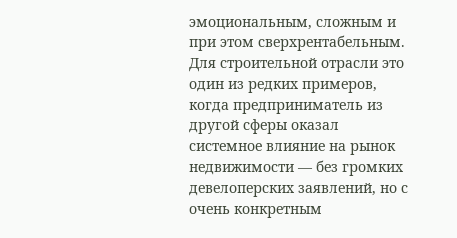эмоциональным, сложным и при этом сверхрентабельным. Для строительной отрасли это один из редких примеров, когда предприниматель из другой сферы оказал системное влияние на рынок недвижимости — без громких девелоперских заявлений, но с очень конкретным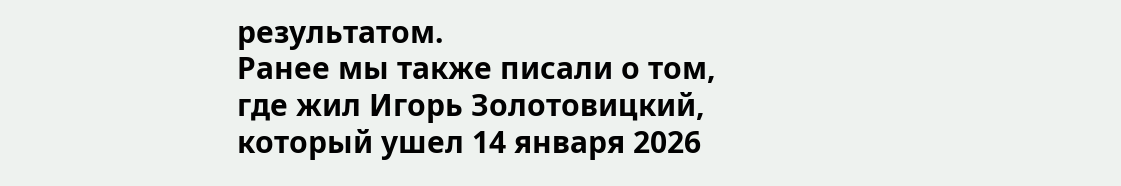результатом.
Ранее мы также писали о том, где жил Игорь Золотовицкий, который ушел 14 января 2026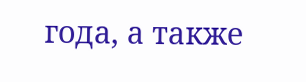года, а также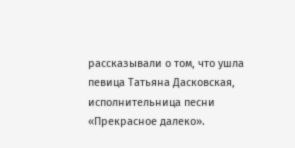рассказывали о том, что ушла певица Татьяна Дасковская, исполнительница песни «Прекрасное далеко».